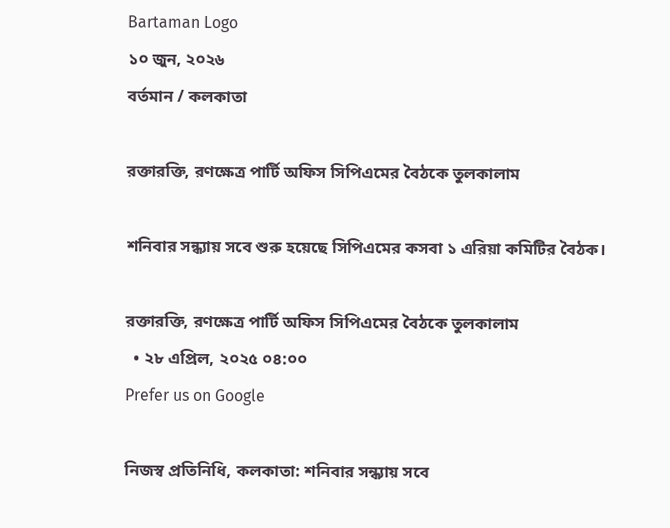Bartaman Logo
১০ জুন, ২০২৬
বর্তমান / কলকাতা

রক্তারক্তি, রণক্ষেত্র পার্টি অফিস সিপিএমের বৈঠকে তুলকালাম

শনিবার সন্ধ্যায় সবে শুরু হয়েছে সিপিএমের কসবা ১ এরিয়া কমিটির বৈঠক।

রক্তারক্তি, রণক্ষেত্র পার্টি অফিস সিপিএমের বৈঠকে তুলকালাম
  • ২৮ এপ্রিল, ২০২৫ ০৪:০০
Prefer us on Google

নিজস্ব প্রতিনিধি, কলকাতা: শনিবার সন্ধ্যায় সবে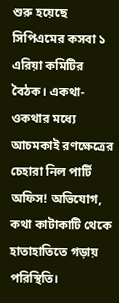শুরু হয়েছে সিপিএমের কসবা ১ এরিয়া কমিটির বৈঠক। একথা-ওকথার মধ্যে আচমকাই রণক্ষেত্রের চেহারা নিল পার্টি অফিস! অভিযোগ, কথা কাটাকাটি থেকে হাতাহাতিতে গড়ায় পরিস্থিতি।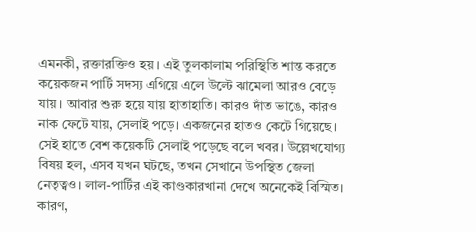এমনকী, রক্তারক্তিও হয়। এই তুলকালাম পরিস্থিতি শান্ত করতে কয়েকজন পার্টি সদস্য এগিয়ে এলে উল্টে ঝামেলা আরও বেড়ে যায়। আবার শুরু হয়ে যায় হাতাহাতি। কারও দাঁত ভাঙে, কারও নাক ফেটে যায়, সেলাই পড়ে। একজনের হাতও কেটে গিয়েছে। সেই হাতে বেশ কয়েকটি সেলাই পড়েছে বলে খবর। উল্লেখযোগ্য বিষয় হল, এসব যখন ঘটছে, তখন সেখানে উপস্থিত জেলা নেতৃত্বও। লাল-পার্টির এই কাণ্ডকারখানা দেখে অনেকেই বিস্মিত। কারণ,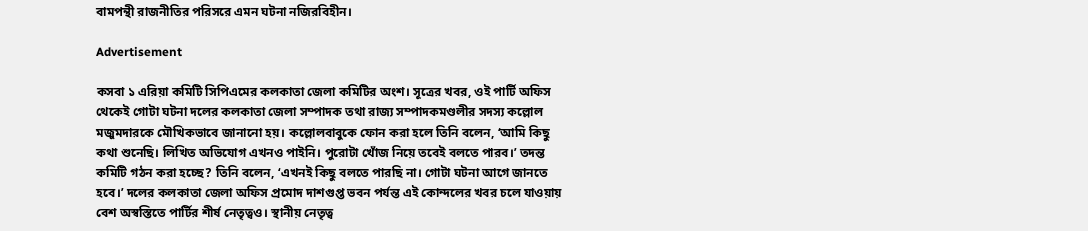বামপন্থী রাজনীতির পরিসরে এমন ঘটনা নজিরবিহীন।

Advertisement

কসবা ১ এরিয়া কমিটি সিপিএমের কলকাতা জেলা কমিটির অংশ। সূত্রের খবর, ওই পার্টি অফিস থেকেই গোটা ঘটনা দলের কলকাতা জেলা সম্পাদক তথা রাজ্য সম্পাদকমণ্ডলীর সদস্য কল্লোল মজুমদারকে মৌখিকভাবে জানানো হয়। কল্লোলবাবুকে ফোন করা হলে তিনি বলেন, ‘আমি কিছু কথা শুনেছি। লিখিত অভিযোগ এখনও পাইনি। পুরোটা খোঁজ নিয়ে তবেই বলতে পারব।’ তদন্ত কমিটি গঠন করা হচ্ছে? তিনি বলেন, ‘এখনই কিছু বলতে পারছি না। গোটা ঘটনা আগে জানতে হবে।’ দলের কলকাতা জেলা অফিস প্রমোদ দাশগুপ্ত ভবন পর্যন্ত এই কোন্দলের খবর চলে যাওয়ায় বেশ অস্বস্তিতে পার্টির শীর্ষ নেতৃত্বও। স্থানীয় নেতৃত্ব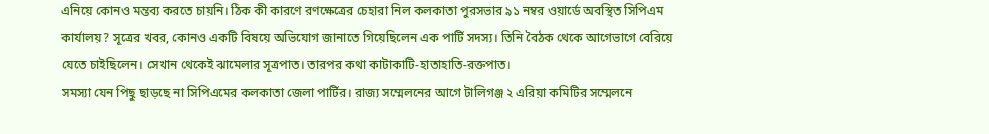এনিয়ে কোনও মন্তব্য করতে চায়নি। ঠিক কী কারণে রণক্ষেত্রের চেহারা নিল কলকাতা পুরসভার ৯১ নম্বর ওয়ার্ডে অবস্থিত সিপিএম কার্যালয়? সূত্রের খবর, কোনও একটি বিষয়ে অভিযোগ জানাতে গিয়েছিলেন এক পার্টি সদস্য। তিনি বৈঠক থেকে আগেভাগে বেরিয়ে যেতে চাইছিলেন। সেখান থেকেই ঝামেলার সূত্রপাত। তারপর কথা কাটাকাটি-হাতাহাতি-রক্তপাত।
সমস্যা যেন পিছু ছাড়ছে না সিপিএমের কলকাতা জেলা পার্টির। রাজ্য সম্মেলনের আগে টালিগঞ্জ ২ এরিয়া কমিটির সম্মেলনে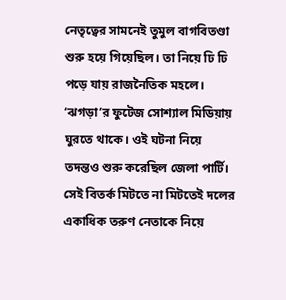নেতৃত্বের সামনেই তুমুল বাগবিতণ্ডা শুরু হয়ে গিয়েছিল। তা নিয়ে ঢি ঢি পড়ে যায় রাজনৈতিক মহলে। ‘ঝগড়া’র ফুটেজ সোশ্যাল মিডিয়ায় ঘুরতে থাকে। ওই ঘটনা নিয়ে তদন্তও শুরু করেছিল জেলা পার্টি। সেই বিতর্ক মিটতে না মিটতেই দলের একাধিক তরুণ নেতাকে নিয়ে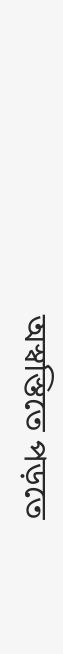অস্বস্তিতে পড়তে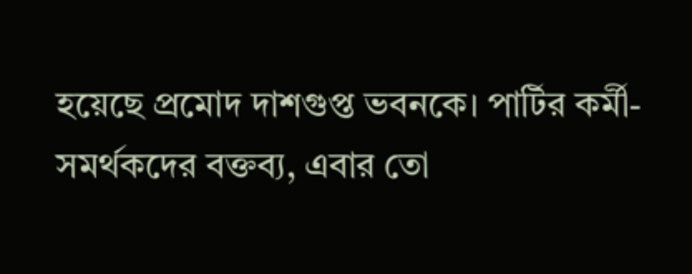হয়েছে প্রমোদ দাশগুপ্ত ভবনকে। পার্টির কর্মী-সমর্থকদের বক্তব্য, এবার তো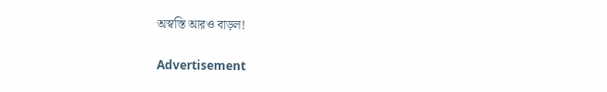অস্বস্তি আরও বাড়ল!

Advertisement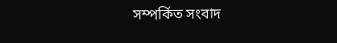সম্পর্কিত সংবাদ